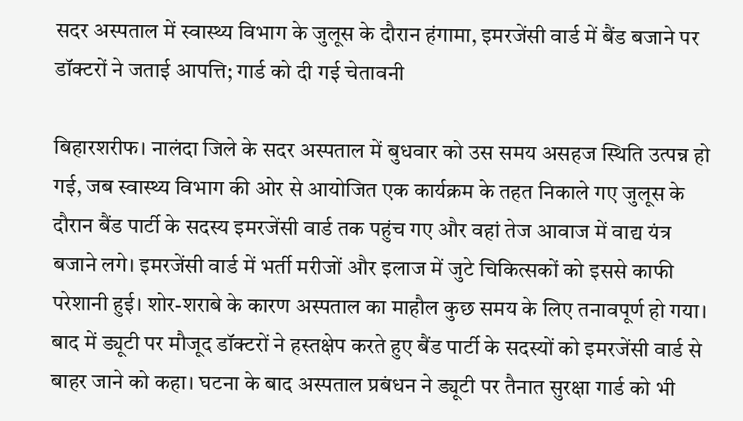सदर अस्पताल में स्वास्थ्य विभाग के जुलूस के दौरान हंगामा, इमरजेंसी वार्ड में बैंड बजाने पर डॉक्टरों ने जताई आपत्ति; गार्ड को दी गई चेतावनी

बिहारशरीफ। नालंदा जिले के सदर अस्पताल में बुधवार को उस समय असहज स्थिति उत्पन्न हो गई, जब स्वास्थ्य विभाग की ओर से आयोजित एक कार्यक्रम के तहत निकाले गए जुलूस के दौरान बैंड पार्टी के सदस्य इमरजेंसी वार्ड तक पहुंच गए और वहां तेज आवाज में वाद्य यंत्र बजाने लगे। इमरजेंसी वार्ड में भर्ती मरीजों और इलाज में जुटे चिकित्सकों को इससे काफी परेशानी हुई। शोर-शराबे के कारण अस्पताल का माहौल कुछ समय के लिए तनावपूर्ण हो गया। बाद में ड्यूटी पर मौजूद डॉक्टरों ने हस्तक्षेप करते हुए बैंड पार्टी के सदस्यों को इमरजेंसी वार्ड से बाहर जाने को कहा। घटना के बाद अस्पताल प्रबंधन ने ड्यूटी पर तैनात सुरक्षा गार्ड को भी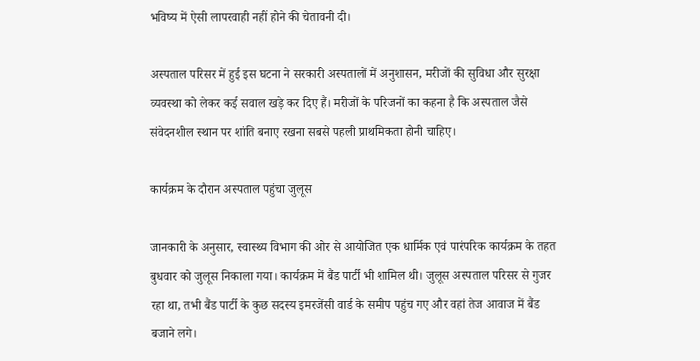भविष्य में ऐसी लापरवाही नहीं होने की चेतावनी दी।

अस्पताल परिसर में हुई इस घटना ने सरकारी अस्पतालों में अनुशासन, मरीजों की सुविधा और सुरक्षा व्यवस्था को लेकर कई सवाल खड़े कर दिए हैं। मरीजों के परिजनों का कहना है कि अस्पताल जैसे संवेदनशील स्थान पर शांति बनाए रखना सबसे पहली प्राथमिकता होनी चाहिए।

कार्यक्रम के दौरान अस्पताल पहुंचा जुलूस

जानकारी के अनुसार, स्वास्थ्य विभाग की ओर से आयोजित एक धार्मिक एवं पारंपरिक कार्यक्रम के तहत बुधवार को जुलूस निकाला गया। कार्यक्रम में बैंड पार्टी भी शामिल थी। जुलूस अस्पताल परिसर से गुजर रहा था, तभी बैंड पार्टी के कुछ सदस्य इमरजेंसी वार्ड के समीप पहुंच गए और वहां तेज आवाज में बैंड बजाने लगे।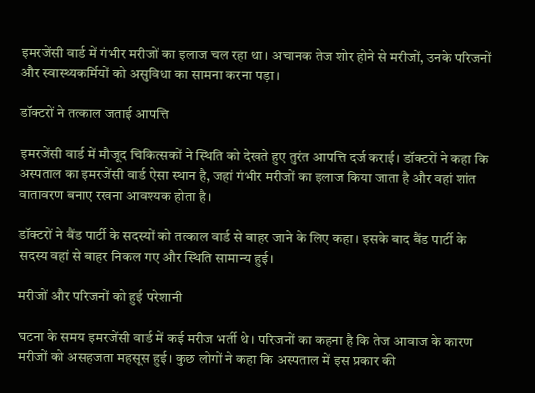इमरजेंसी वार्ड में गंभीर मरीजों का इलाज चल रहा था। अचानक तेज शोर होने से मरीजों, उनके परिजनों और स्वास्थ्यकर्मियों को असुविधा का सामना करना पड़ा।

डॉक्टरों ने तत्काल जताई आपत्ति

इमरजेंसी वार्ड में मौजूद चिकित्सकों ने स्थिति को देखते हुए तुरंत आपत्ति दर्ज कराई। डॉक्टरों ने कहा कि अस्पताल का इमरजेंसी वार्ड ऐसा स्थान है, जहां गंभीर मरीजों का इलाज किया जाता है और वहां शांत वातावरण बनाए रखना आवश्यक होता है।

डॉक्टरों ने बैंड पार्टी के सदस्यों को तत्काल वार्ड से बाहर जाने के लिए कहा। इसके बाद बैंड पार्टी के सदस्य वहां से बाहर निकल गए और स्थिति सामान्य हुई।

मरीजों और परिजनों को हुई परेशानी

घटना के समय इमरजेंसी वार्ड में कई मरीज भर्ती थे। परिजनों का कहना है कि तेज आवाज के कारण मरीजों को असहजता महसूस हुई। कुछ लोगों ने कहा कि अस्पताल में इस प्रकार की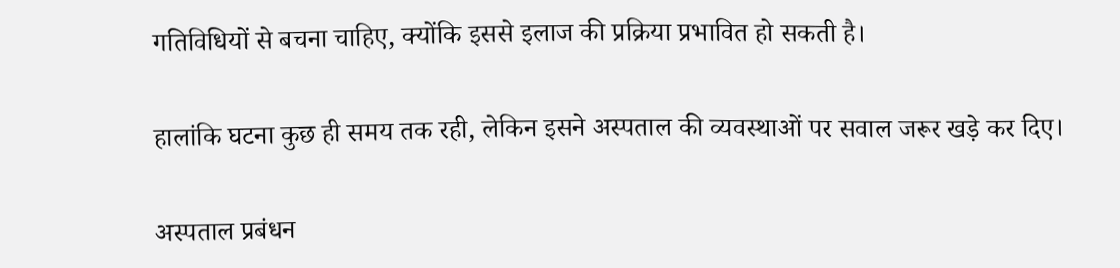गतिविधियों से बचना चाहिए, क्योंकि इससे इलाज की प्रक्रिया प्रभावित हो सकती है।

हालांकि घटना कुछ ही समय तक रही, लेकिन इसने अस्पताल की व्यवस्थाओं पर सवाल जरूर खड़े कर दिए।

अस्पताल प्रबंधन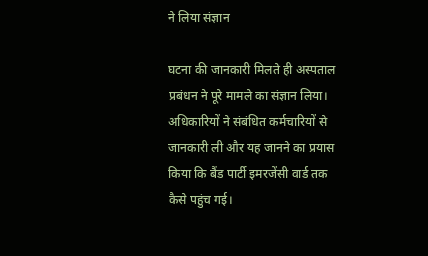ने लिया संज्ञान

घटना की जानकारी मिलते ही अस्पताल प्रबंधन ने पूरे मामले का संज्ञान लिया। अधिकारियों ने संबंधित कर्मचारियों से जानकारी ली और यह जानने का प्रयास किया कि बैंड पार्टी इमरजेंसी वार्ड तक कैसे पहुंच गई।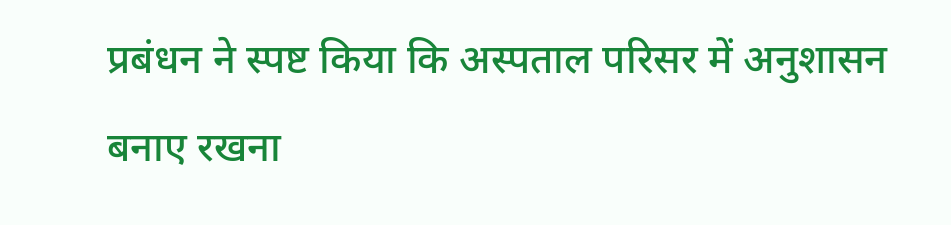प्रबंधन ने स्पष्ट किया कि अस्पताल परिसर में अनुशासन बनाए रखना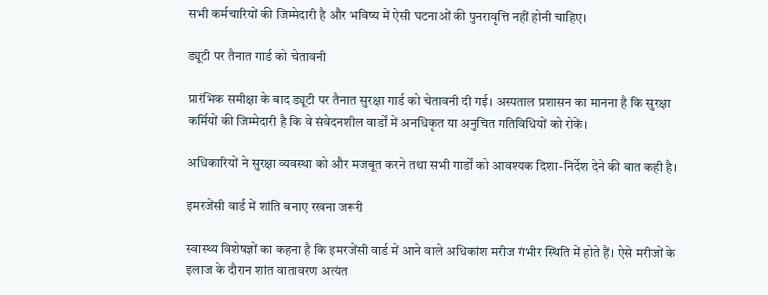सभी कर्मचारियों की जिम्मेदारी है और भविष्य में ऐसी घटनाओं की पुनरावृत्ति नहीं होनी चाहिए।

ड्यूटी पर तैनात गार्ड को चेतावनी

प्रारंभिक समीक्षा के बाद ड्यूटी पर तैनात सुरक्षा गार्ड को चेतावनी दी गई। अस्पताल प्रशासन का मानना है कि सुरक्षा कर्मियों की जिम्मेदारी है कि वे संवेदनशील वार्डों में अनधिकृत या अनुचित गतिविधियों को रोकें।

अधिकारियों ने सुरक्षा व्यवस्था को और मजबूत करने तथा सभी गार्डों को आवश्यक दिशा-निर्देश देने की बात कही है।

इमरजेंसी वार्ड में शांति बनाए रखना जरूरी

स्वास्थ्य विशेषज्ञों का कहना है कि इमरजेंसी वार्ड में आने वाले अधिकांश मरीज गंभीर स्थिति में होते हैं। ऐसे मरीजों के इलाज के दौरान शांत वातावरण अत्यंत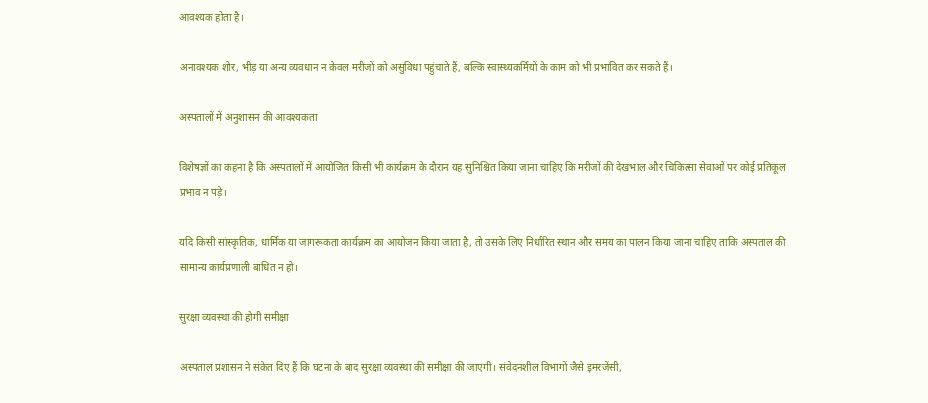आवश्यक होता है।

अनावश्यक शोर, भीड़ या अन्य व्यवधान न केवल मरीजों को असुविधा पहुंचाते हैं, बल्कि स्वास्थ्यकर्मियों के काम को भी प्रभावित कर सकते हैं।

अस्पतालों में अनुशासन की आवश्यकता

विशेषज्ञों का कहना है कि अस्पतालों में आयोजित किसी भी कार्यक्रम के दौरान यह सुनिश्चित किया जाना चाहिए कि मरीजों की देखभाल और चिकित्सा सेवाओं पर कोई प्रतिकूल प्रभाव न पड़े।

यदि किसी सांस्कृतिक, धार्मिक या जागरूकता कार्यक्रम का आयोजन किया जाता है, तो उसके लिए निर्धारित स्थान और समय का पालन किया जाना चाहिए ताकि अस्पताल की सामान्य कार्यप्रणाली बाधित न हो।

सुरक्षा व्यवस्था की होगी समीक्षा

अस्पताल प्रशासन ने संकेत दिए हैं कि घटना के बाद सुरक्षा व्यवस्था की समीक्षा की जाएगी। संवेदनशील विभागों जैसे इमरजेंसी,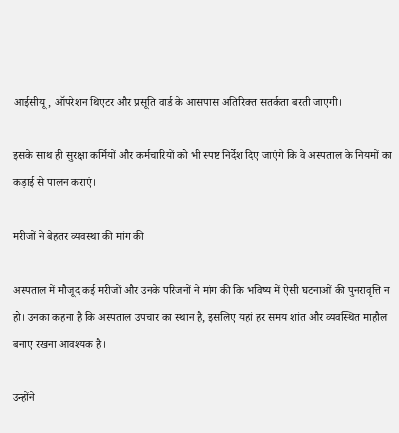आईसीयू, ऑपरेशन थिएटर और प्रसूति वार्ड के आसपास अतिरिक्त सतर्कता बरती जाएगी।

इसके साथ ही सुरक्षा कर्मियों और कर्मचारियों को भी स्पष्ट निर्देश दिए जाएंगे कि वे अस्पताल के नियमों का कड़ाई से पालन कराएं।

मरीजों ने बेहतर व्यवस्था की मांग की

अस्पताल में मौजूद कई मरीजों और उनके परिजनों ने मांग की कि भविष्य में ऐसी घटनाओं की पुनरावृत्ति न हो। उनका कहना है कि अस्पताल उपचार का स्थान है, इसलिए यहां हर समय शांत और व्यवस्थित माहौल बनाए रखना आवश्यक है।

उन्होंने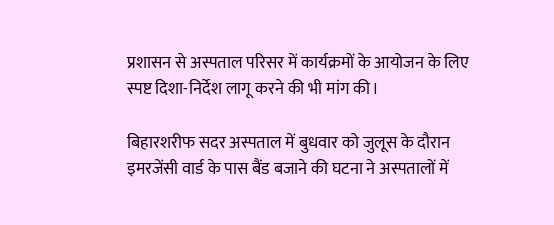प्रशासन से अस्पताल परिसर में कार्यक्रमों के आयोजन के लिए स्पष्ट दिशा-निर्देश लागू करने की भी मांग की।

बिहारशरीफ सदर अस्पताल में बुधवार को जुलूस के दौरान इमरजेंसी वार्ड के पास बैंड बजाने की घटना ने अस्पतालों में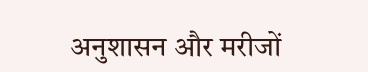अनुशासन और मरीजों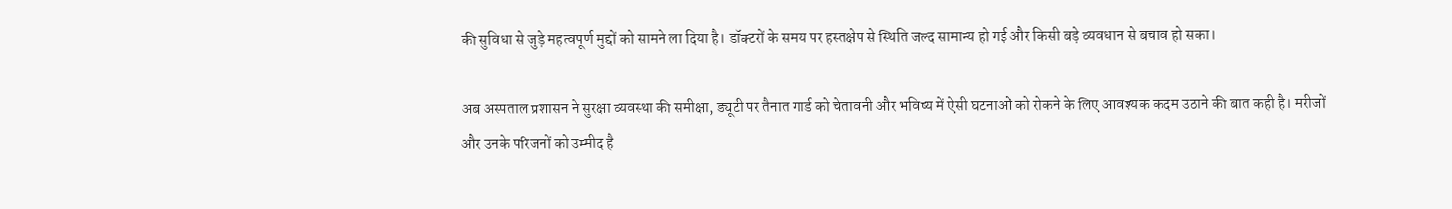की सुविधा से जुड़े महत्वपूर्ण मुद्दों को सामने ला दिया है। डॉक्टरों के समय पर हस्तक्षेप से स्थिति जल्द सामान्य हो गई और किसी बड़े व्यवधान से बचाव हो सका।

अब अस्पताल प्रशासन ने सुरक्षा व्यवस्था की समीक्षा, ड्यूटी पर तैनात गार्ड को चेतावनी और भविष्य में ऐसी घटनाओं को रोकने के लिए आवश्यक कदम उठाने की बात कही है। मरीजों और उनके परिजनों को उम्मीद है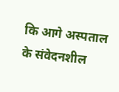कि आगे अस्पताल के संवेदनशील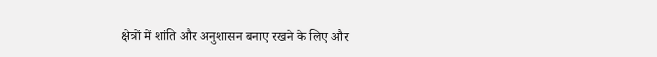क्षेत्रों में शांति और अनुशासन बनाए रखने के लिए और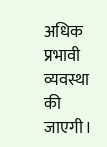अधिक प्रभावी व्यवस्था की जाएगी।